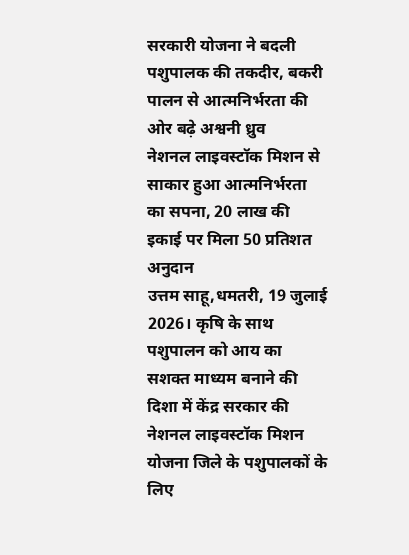सरकारी योजना ने बदली पशुपालक की तकदीर, बकरी पालन से आत्मनिर्भरता की ओर बढ़े अश्वनी ध्रुव
नेशनल लाइवस्टॉक मिशन से साकार हुआ आत्मनिर्भरता का सपना, 20 लाख की इकाई पर मिला 50 प्रतिशत अनुदान
उत्तम साहू,धमतरी, 19 जुलाई 2026। कृषि के साथ पशुपालन को आय का सशक्त माध्यम बनाने की दिशा में केंद्र सरकार की नेशनल लाइवस्टॉक मिशन योजना जिले के पशुपालकों के लिए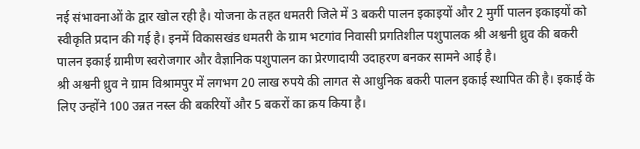नई संभावनाओं के द्वार खोल रही है। योजना के तहत धमतरी जिले में 3 बकरी पालन इकाइयों और 2 मुर्गी पालन इकाइयों को स्वीकृति प्रदान की गई है। इनमें विकासखंड धमतरी के ग्राम भटगांव निवासी प्रगतिशील पशुपालक श्री अश्वनी ध्रुव की बकरी पालन इकाई ग्रामीण स्वरोजगार और वैज्ञानिक पशुपालन का प्रेरणादायी उदाहरण बनकर सामने आई है।
श्री अश्वनी ध्रुव ने ग्राम विश्रामपुर में लगभग 20 लाख रुपये की लागत से आधुनिक बकरी पालन इकाई स्थापित की है। इकाई के लिए उन्होंने 100 उन्नत नस्ल की बकरियों और 5 बकरों का क्रय किया है।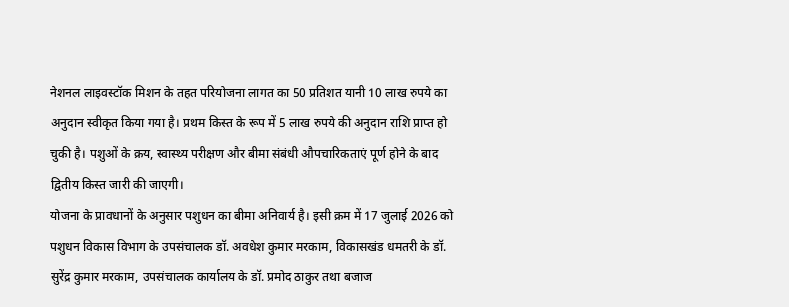नेशनल लाइवस्टॉक मिशन के तहत परियोजना लागत का 50 प्रतिशत यानी 10 लाख रुपये का अनुदान स्वीकृत किया गया है। प्रथम किस्त के रूप में 5 लाख रुपये की अनुदान राशि प्राप्त हो चुकी है। पशुओं के क्रय, स्वास्थ्य परीक्षण और बीमा संबंधी औपचारिकताएं पूर्ण होने के बाद द्वितीय किस्त जारी की जाएगी।
योजना के प्रावधानों के अनुसार पशुधन का बीमा अनिवार्य है। इसी क्रम में 17 जुलाई 2026 को पशुधन विकास विभाग के उपसंचालक डॉ. अवधेश कुमार मरकाम, विकासखंड धमतरी के डॉ. सुरेंद्र कुमार मरकाम, उपसंचालक कार्यालय के डॉ. प्रमोद ठाकुर तथा बजाज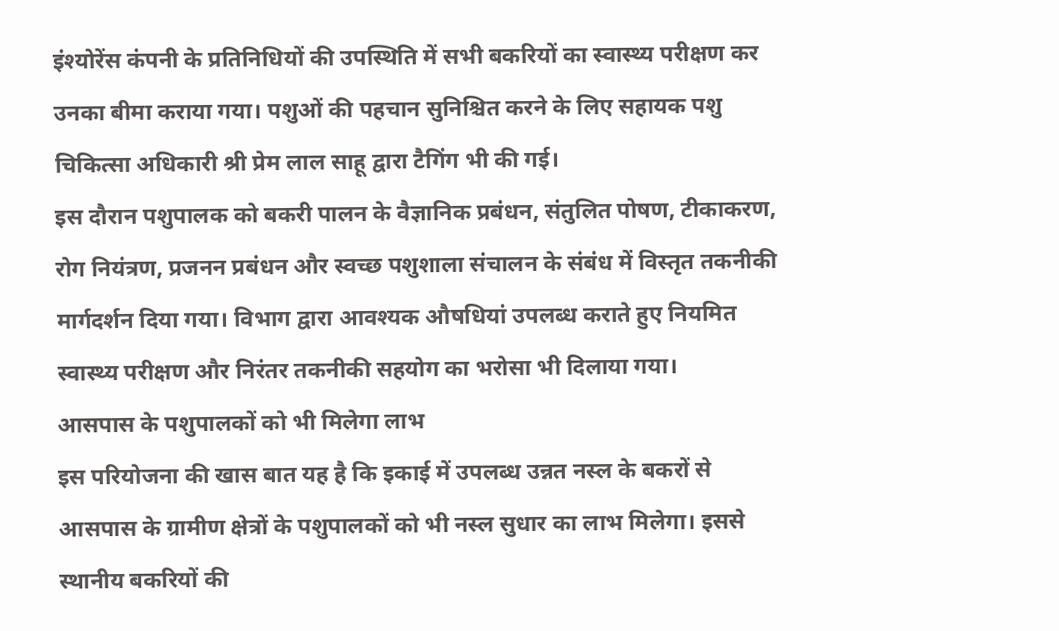इंश्योरेंस कंपनी के प्रतिनिधियों की उपस्थिति में सभी बकरियों का स्वास्थ्य परीक्षण कर उनका बीमा कराया गया। पशुओं की पहचान सुनिश्चित करने के लिए सहायक पशु चिकित्सा अधिकारी श्री प्रेम लाल साहू द्वारा टैगिंग भी की गई।
इस दौरान पशुपालक को बकरी पालन के वैज्ञानिक प्रबंधन, संतुलित पोषण, टीकाकरण, रोग नियंत्रण, प्रजनन प्रबंधन और स्वच्छ पशुशाला संचालन के संबंध में विस्तृत तकनीकी मार्गदर्शन दिया गया। विभाग द्वारा आवश्यक औषधियां उपलब्ध कराते हुए नियमित स्वास्थ्य परीक्षण और निरंतर तकनीकी सहयोग का भरोसा भी दिलाया गया।
आसपास के पशुपालकों को भी मिलेगा लाभ
इस परियोजना की खास बात यह है कि इकाई में उपलब्ध उन्नत नस्ल के बकरों से आसपास के ग्रामीण क्षेत्रों के पशुपालकों को भी नस्ल सुधार का लाभ मिलेगा। इससे स्थानीय बकरियों की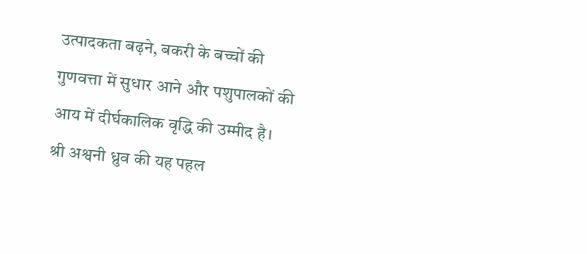उत्पादकता बढ़ने, बकरी के बच्चों की गुणवत्ता में सुधार आने और पशुपालकों की आय में दीर्घकालिक वृद्धि की उम्मीद है।
श्री अश्वनी ध्रुव की यह पहल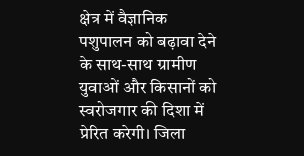क्षेत्र में वैज्ञानिक पशुपालन को बढ़ावा देने के साथ-साथ ग्रामीण युवाओं और किसानों को स्वरोजगार की दिशा में प्रेरित करेगी। जिला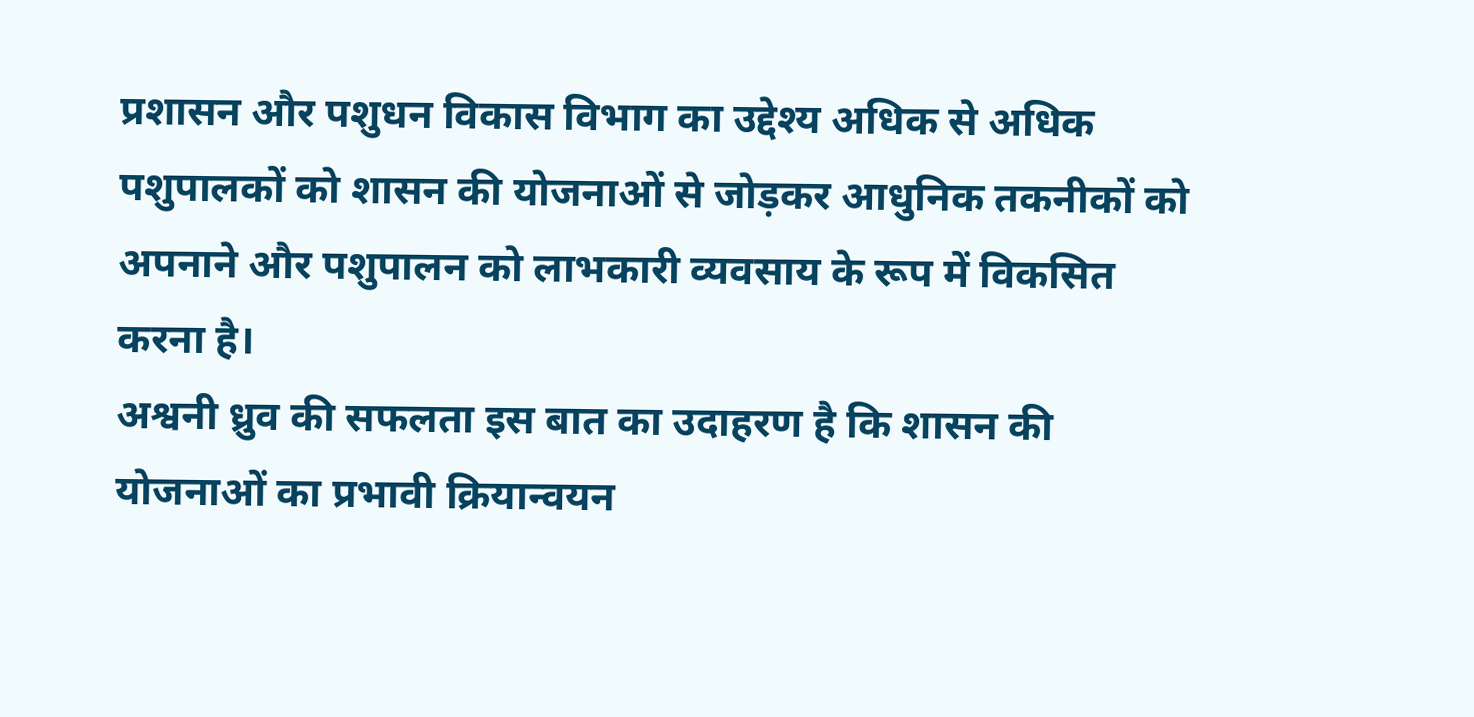प्रशासन और पशुधन विकास विभाग का उद्देश्य अधिक से अधिक पशुपालकों को शासन की योजनाओं से जोड़कर आधुनिक तकनीकों को अपनाने और पशुपालन को लाभकारी व्यवसाय के रूप में विकसित करना है।
अश्वनी ध्रुव की सफलता इस बात का उदाहरण है कि शासन की योजनाओं का प्रभावी क्रियान्वयन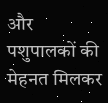और पशुपालकों की मेहनत मिलकर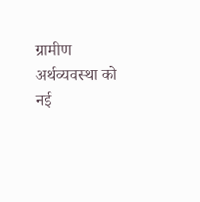ग्रामीण अर्थव्यवस्था को नई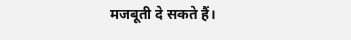मजबूती दे सकते हैं।